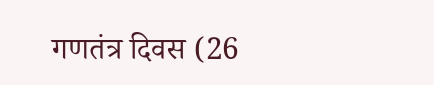गणतंत्र दिवस (26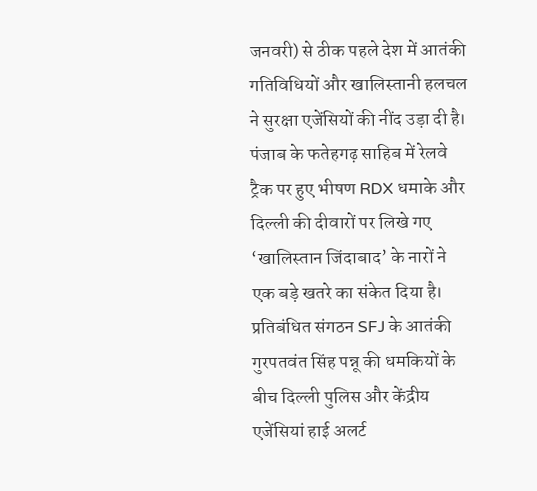जनवरी) से ठीक पहले देश में आतंकी गतिविधियों और खालिस्तानी हलचल ने सुरक्षा एजेंसियों की नींद उड़ा दी है। पंजाब के फतेहगढ़ साहिब में रेलवे ट्रैक पर हुए भीषण RDX धमाके और दिल्ली की दीवारों पर लिखे गए ‘खालिस्तान जिंदाबाद’ के नारों ने एक बड़े खतरे का संकेत दिया है। प्रतिबंधित संगठन SFJ के आतंकी गुरपतवंत सिंह पन्नू की धमकियों के बीच दिल्ली पुलिस और केंद्रीय एजेंसियां हाई अलर्ट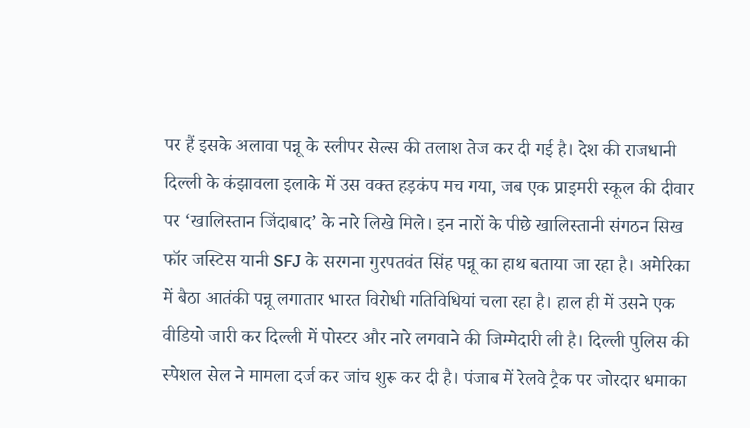पर हैं इसके अलावा पन्नू के स्लीपर सेल्स की तलाश तेज कर दी गई है। देश की राजधानी दिल्ली के कंझावला इलाके में उस वक्त हड़कंप मच गया, जब एक प्राइमरी स्कूल की दीवार पर ‘खालिस्तान जिंदाबाद’ के नारे लिखे मिले। इन नारों के पीछे खालिस्तानी संगठन सिख फॉर जस्टिस यानी SFJ के सरगना गुरपतवंत सिंह पन्नू का हाथ बताया जा रहा है। अमेरिका में बैठा आतंकी पन्नू लगातार भारत विरोधी गतिविधियां चला रहा है। हाल ही में उसने एक वीडियो जारी कर दिल्ली में पोस्टर और नारे लगवाने की जिम्मेदारी ली है। दिल्ली पुलिस की स्पेशल सेल ने मामला दर्ज कर जांच शुरू कर दी है। पंजाब में रेलवे ट्रैक पर जोरदार धमाका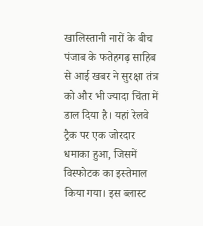खालिस्तानी नारों के बीच पंजाब के फतेहगढ़ साहिब से आई खबर ने सुरक्षा तंत्र को और भी ज्यादा चिंता में डाल दिया है। यहां रेलवे ट्रैक पर एक जोरदार धमाका हुआ, जिसमें विस्फोटक का इस्तेमाल किया गया। इस ब्लास्ट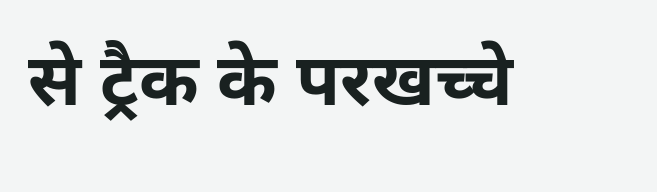से ट्रैक के परखच्चे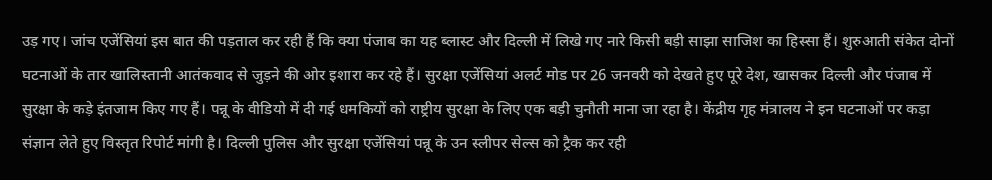उड़ गए। जांच एजेंसियां इस बात की पड़ताल कर रही हैं कि क्या पंजाब का यह ब्लास्ट और दिल्ली में लिखे गए नारे किसी बड़ी साझा साजिश का हिस्सा हैं। शुरुआती संकेत दोनों घटनाओं के तार खालिस्तानी आतंकवाद से जुड़ने की ओर इशारा कर रहे हैं। सुरक्षा एजेंसियां अलर्ट मोड पर 26 जनवरी को देखते हुए पूरे देश, खासकर दिल्ली और पंजाब में सुरक्षा के कड़े इंतजाम किए गए हैं। पन्नू के वीडियो में दी गई धमकियों को राष्ट्रीय सुरक्षा के लिए एक बड़ी चुनौती माना जा रहा है। केंद्रीय गृह मंत्रालय ने इन घटनाओं पर कड़ा संज्ञान लेते हुए विस्तृत रिपोर्ट मांगी है। दिल्ली पुलिस और सुरक्षा एजेंसियां पन्नू के उन स्लीपर सेल्स को ट्रैक कर रही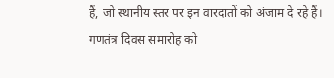हैं, जो स्थानीय स्तर पर इन वारदातों को अंजाम दे रहे हैं। गणतंत्र दिवस समारोह को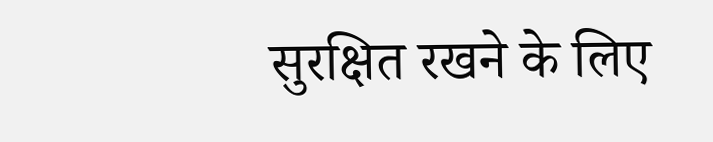सुरक्षित रखने के लिए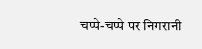चप्पे-चप्पे पर निगरानी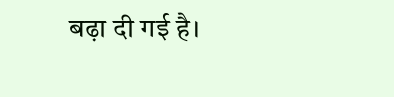बढ़ा दी गई है।